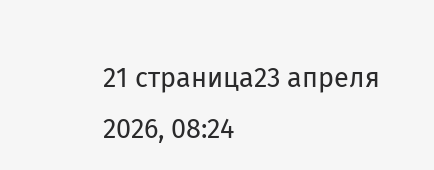21 страница23 апреля 2026, 08:24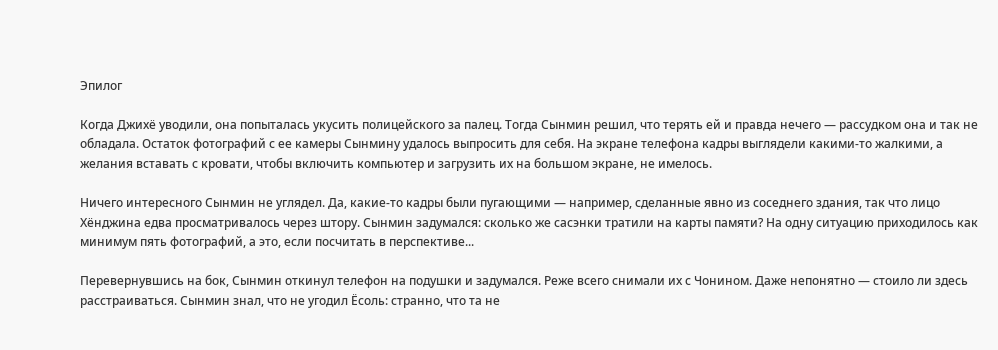Эпилог

Когда Джихё уводили, она попыталась укусить полицейского за палец. Тогда Сынмин решил, что терять ей и правда нечего — рассудком она и так не обладала. Остаток фотографий с ее камеры Сынмину удалось выпросить для себя. На экране телефона кадры выглядели какими-то жалкими, а желания вставать с кровати, чтобы включить компьютер и загрузить их на большом экране, не имелось.

Ничего интересного Сынмин не углядел. Да, какие-то кадры были пугающими — например, сделанные явно из соседнего здания, так что лицо Хёнджина едва просматривалось через штору. Сынмин задумался: сколько же сасэнки тратили на карты памяти? На одну ситуацию приходилось как минимум пять фотографий, а это, если посчитать в перспективе...

Перевернувшись на бок, Сынмин откинул телефон на подушки и задумался. Реже всего снимали их с Чонином. Даже непонятно — стоило ли здесь расстраиваться. Сынмин знал, что не угодил Ёсоль: странно, что та не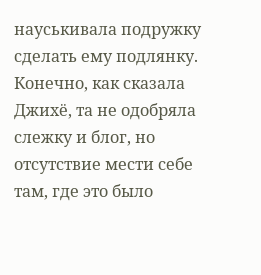науськивала подружку сделать ему подлянку. Конечно, как сказала Джихё, та не одобряла слежку и блог, но отсутствие мести себе там, где это было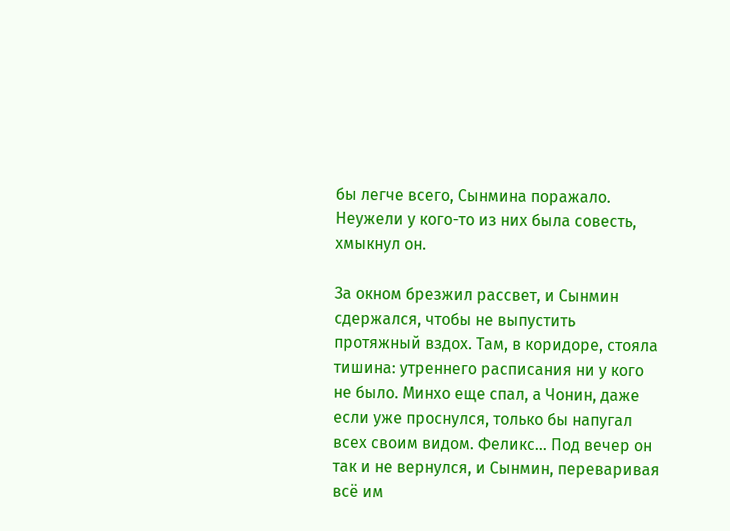бы легче всего, Сынмина поражало. Неужели у кого-то из них была совесть, хмыкнул он.

За окном брезжил рассвет, и Сынмин сдержался, чтобы не выпустить протяжный вздох. Там, в коридоре, стояла тишина: утреннего расписания ни у кого не было. Минхо еще спал, а Чонин, даже если уже проснулся, только бы напугал всех своим видом. Феликс... Под вечер он так и не вернулся, и Сынмин, переваривая всё им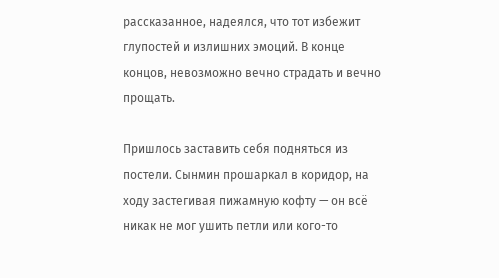рассказанное, надеялся, что тот избежит глупостей и излишних эмоций. В конце концов, невозможно вечно страдать и вечно прощать.

Пришлось заставить себя подняться из постели. Сынмин прошаркал в коридор, на ходу застегивая пижамную кофту — он всё никак не мог ушить петли или кого-то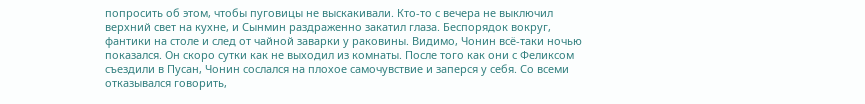попросить об этом, чтобы пуговицы не выскакивали. Кто-то с вечера не выключил верхний свет на кухне, и Сынмин раздраженно закатил глаза. Беспорядок вокруг, фантики на столе и след от чайной заварки у раковины. Видимо, Чонин всё-таки ночью показался. Он скоро сутки как не выходил из комнаты. После того как они с Феликсом съездили в Пусан, Чонин сослался на плохое самочувствие и заперся у себя. Со всеми отказывался говорить,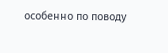особенно по поводу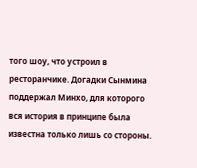того шоу, что устроил в ресторанчике. Догадки Сынмина поддержал Минхо, для которого вся история в принципе была известна только лишь со стороны.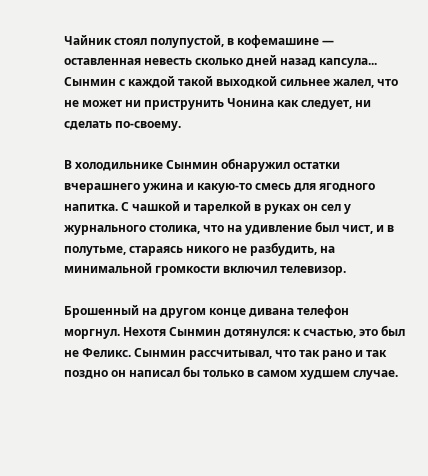Чайник стоял полупустой, в кофемашине — оставленная невесть сколько дней назад капсула... Сынмин с каждой такой выходкой сильнее жалел, что не может ни приструнить Чонина как следует, ни сделать по-своему.

В холодильнике Сынмин обнаружил остатки вчерашнего ужина и какую-то смесь для ягодного напитка. С чашкой и тарелкой в руках он сел у журнального столика, что на удивление был чист, и в полутьме, стараясь никого не разбудить, на минимальной громкости включил телевизор.

Брошенный на другом конце дивана телефон моргнул. Нехотя Сынмин дотянулся: к счастью, это был не Феликс. Сынмин рассчитывал, что так рано и так поздно он написал бы только в самом худшем случае.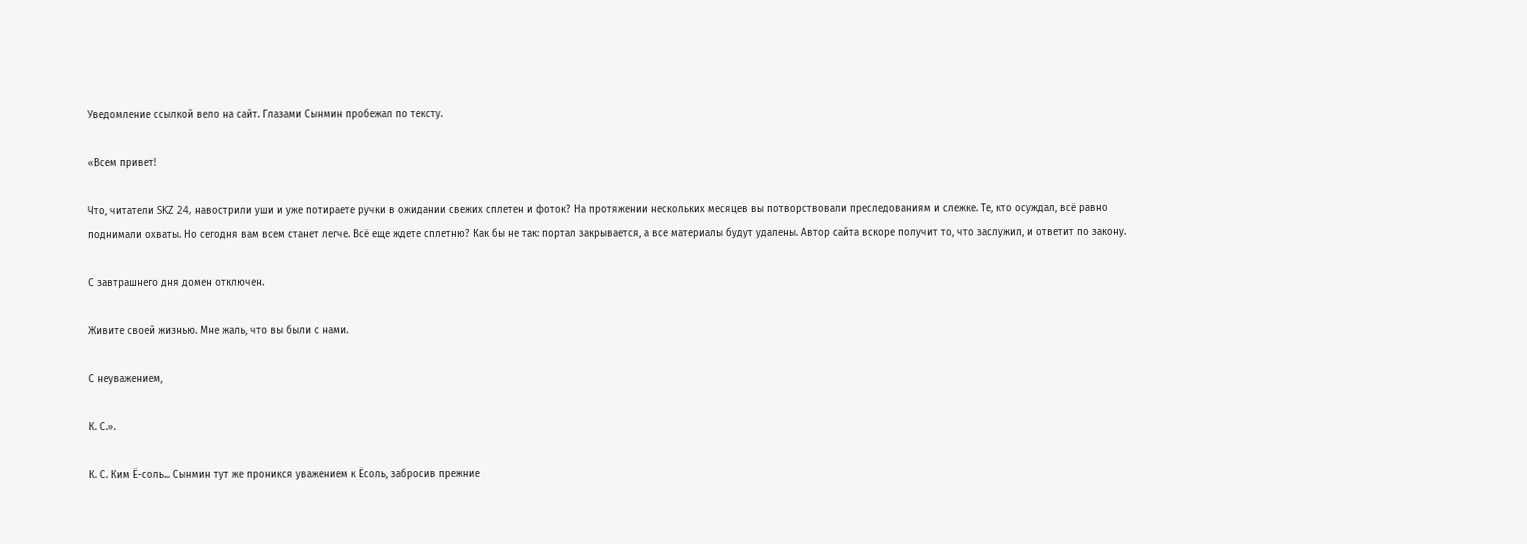Уведомление ссылкой вело на сайт. Глазами Сынмин пробежал по тексту.

«Всем привет!

Что, читатели SKZ 24, навострили уши и уже потираете ручки в ожидании свежих сплетен и фоток? На протяжении нескольких месяцев вы потворствовали преследованиям и слежке. Те, кто осуждал, всё равно поднимали охваты. Но сегодня вам всем станет легче. Всё еще ждете сплетню? Как бы не так: портал закрывается, а все материалы будут удалены. Автор сайта вскоре получит то, что заслужил, и ответит по закону.

С завтрашнего дня домен отключен.

Живите своей жизнью. Мне жаль, что вы были с нами.

С неуважением,

К. С.».

К. С. Ким Ё-соль... Сынмин тут же проникся уважением к Ёсоль, забросив прежние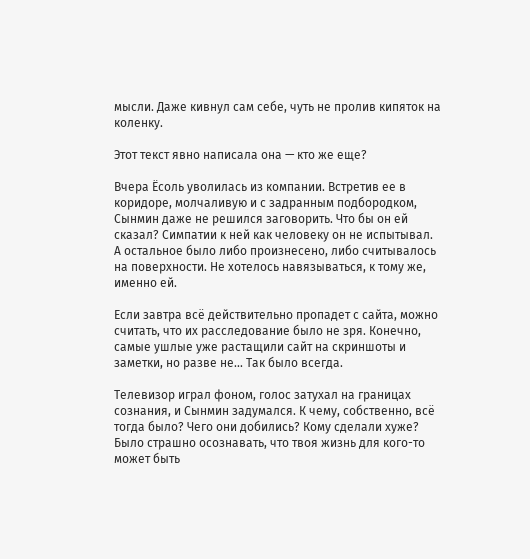мысли. Даже кивнул сам себе, чуть не пролив кипяток на коленку.

Этот текст явно написала она — кто же еще?

Вчера Ёсоль уволилась из компании. Встретив ее в коридоре, молчаливую и с задранным подбородком, Сынмин даже не решился заговорить. Что бы он ей сказал? Симпатии к ней как человеку он не испытывал. А остальное было либо произнесено, либо считывалось на поверхности. Не хотелось навязываться, к тому же, именно ей.

Если завтра всё действительно пропадет с сайта, можно считать, что их расследование было не зря. Конечно, самые ушлые уже растащили сайт на скриншоты и заметки, но разве не... Так было всегда.

Телевизор играл фоном, голос затухал на границах сознания, и Сынмин задумался. К чему, собственно, всё тогда было? Чего они добились? Кому сделали хуже? Было страшно осознавать, что твоя жизнь для кого-то может быть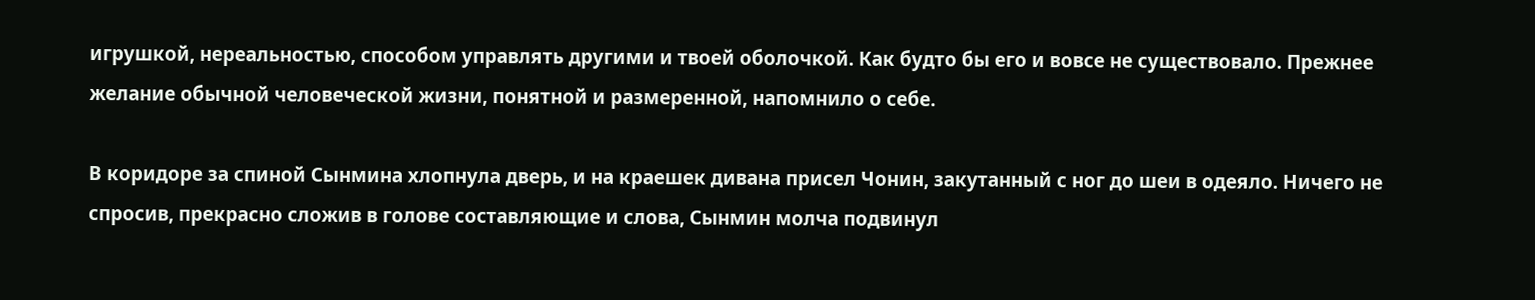игрушкой, нереальностью, способом управлять другими и твоей оболочкой. Как будто бы его и вовсе не существовало. Прежнее желание обычной человеческой жизни, понятной и размеренной, напомнило о себе.

В коридоре за спиной Сынмина хлопнула дверь, и на краешек дивана присел Чонин, закутанный с ног до шеи в одеяло. Ничего не спросив, прекрасно сложив в голове составляющие и слова, Сынмин молча подвинул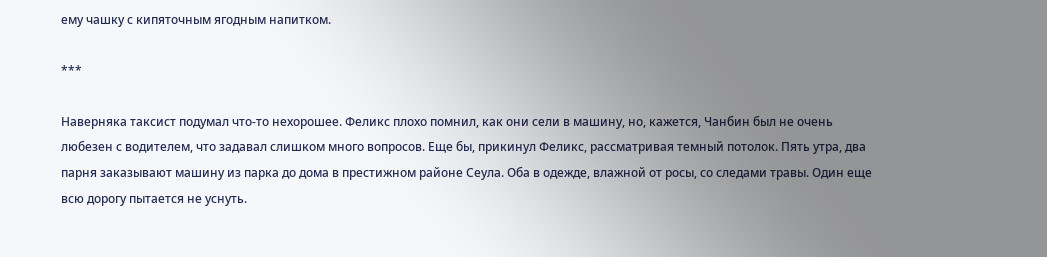ему чашку с кипяточным ягодным напитком.

***

Наверняка таксист подумал что-то нехорошее. Феликс плохо помнил, как они сели в машину, но, кажется, Чанбин был не очень любезен с водителем, что задавал слишком много вопросов. Еще бы, прикинул Феликс, рассматривая темный потолок. Пять утра, два парня заказывают машину из парка до дома в престижном районе Сеула. Оба в одежде, влажной от росы, со следами травы. Один еще всю дорогу пытается не уснуть.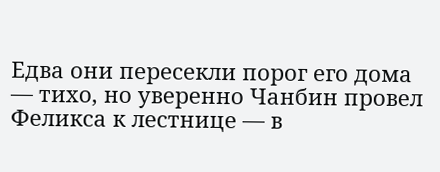Едва они пересекли порог его дома — тихо, но уверенно Чанбин провел Феликса к лестнице — в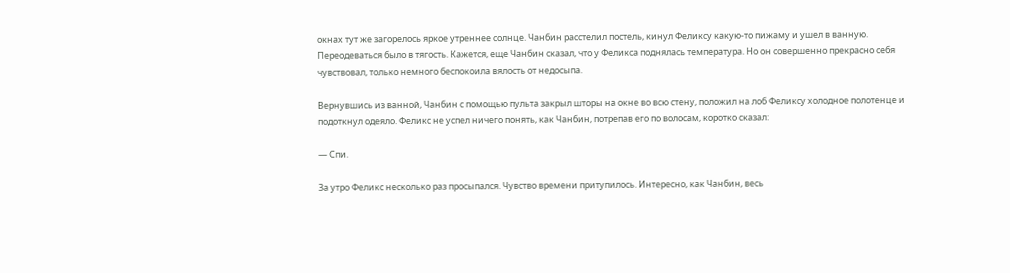окнах тут же загорелось яркое утреннее солнце. Чанбин расстелил постель, кинул Феликсу какую-то пижаму и ушел в ванную. Переодеваться было в тягость. Кажется, еще Чанбин сказал, что у Феликса поднялась температура. Но он совершенно прекрасно себя чувствовал, только немного беспокоила вялость от недосыпа.

Вернувшись из ванной, Чанбин с помощью пульта закрыл шторы на окне во всю стену, положил на лоб Феликсу холодное полотенце и подоткнул одеяло. Феликс не успел ничего понять, как Чанбин, потрепав его по волосам, коротко сказал:

— Спи.

За утро Феликс несколько раз просыпался. Чувство времени притупилось. Интересно, как Чанбин, весь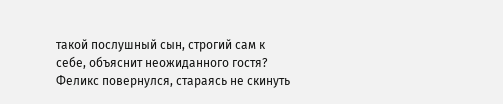такой послушный сын, строгий сам к себе, объяснит неожиданного гостя? Феликс повернулся, стараясь не скинуть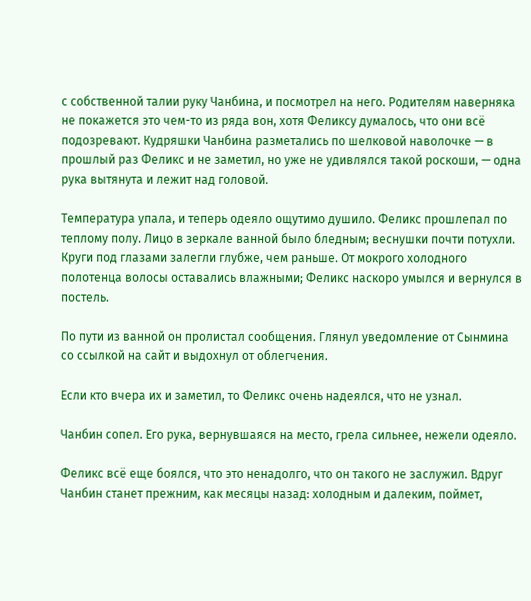с собственной талии руку Чанбина, и посмотрел на него. Родителям наверняка не покажется это чем-то из ряда вон, хотя Феликсу думалось, что они всё подозревают. Кудряшки Чанбина разметались по шелковой наволочке — в прошлый раз Феликс и не заметил, но уже не удивлялся такой роскоши, — одна рука вытянута и лежит над головой.

Температура упала, и теперь одеяло ощутимо душило. Феликс прошлепал по теплому полу. Лицо в зеркале ванной было бледным; веснушки почти потухли. Круги под глазами залегли глубже, чем раньше. От мокрого холодного полотенца волосы оставались влажными; Феликс наскоро умылся и вернулся в постель.

По пути из ванной он пролистал сообщения. Глянул уведомление от Сынмина со ссылкой на сайт и выдохнул от облегчения.

Если кто вчера их и заметил, то Феликс очень надеялся, что не узнал.

Чанбин сопел. Его рука, вернувшаяся на место, грела сильнее, нежели одеяло.

Феликс всё еще боялся, что это ненадолго, что он такого не заслужил. Вдруг Чанбин станет прежним, как месяцы назад: холодным и далеким, поймет,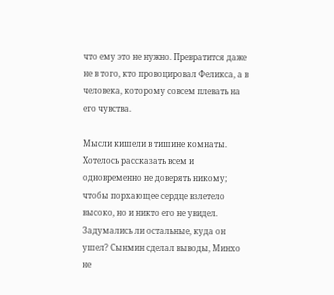что ему это не нужно. Превратится даже не в того, кто провоцировал Феликса, а в человека, которому совсем плевать на его чувства.

Мысли кишели в тишине комнаты. Хотелось рассказать всем и одновременно не доверять никому; чтобы порхающее сердце взлетело высоко, но и никто его не увидел. Задумались ли остальные, куда он ушел? Сынмин сделал выводы, Минхо не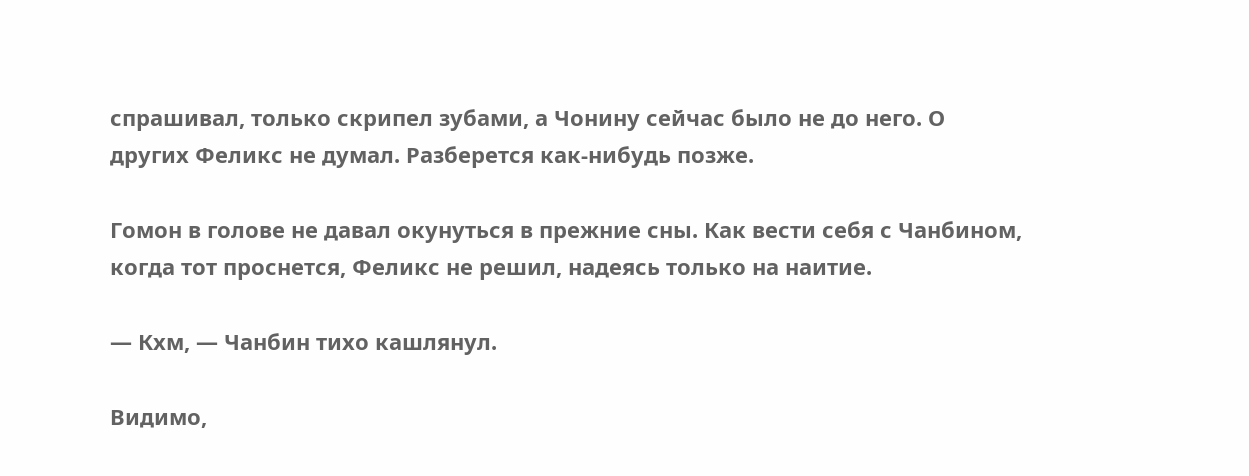спрашивал, только скрипел зубами, а Чонину сейчас было не до него. О других Феликс не думал. Разберется как-нибудь позже.

Гомон в голове не давал окунуться в прежние сны. Как вести себя с Чанбином, когда тот проснется, Феликс не решил, надеясь только на наитие.

— Кхм, — Чанбин тихо кашлянул.

Видимо,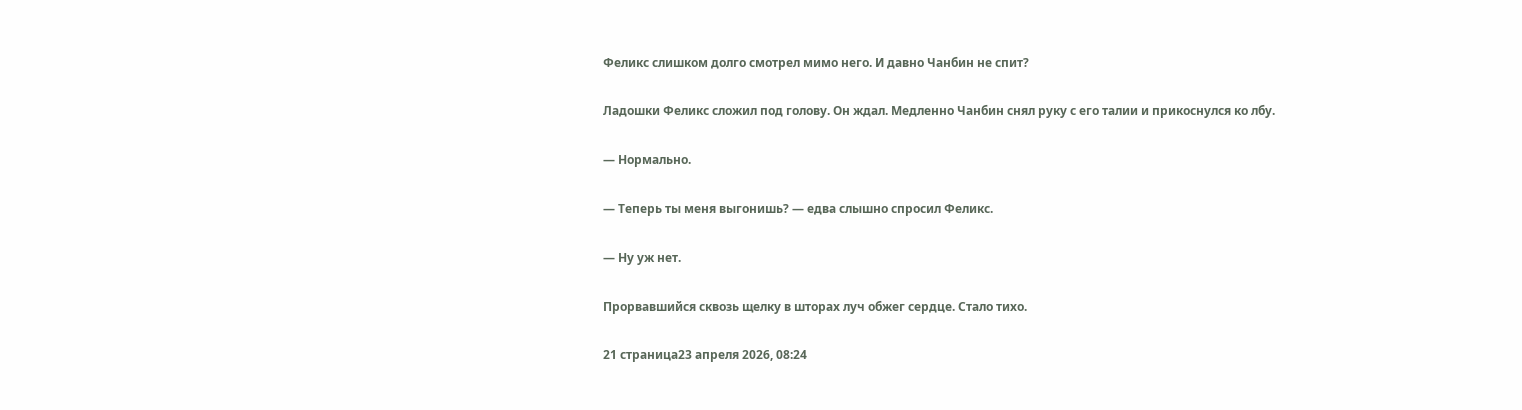Феликс слишком долго смотрел мимо него. И давно Чанбин не спит?

Ладошки Феликс сложил под голову. Он ждал. Медленно Чанбин снял руку с его талии и прикоснулся ко лбу.

— Нормально.

— Теперь ты меня выгонишь? — едва слышно спросил Феликс.

— Ну уж нет.

Прорвавшийся сквозь щелку в шторах луч обжег сердце. Стало тихо.

21 страница23 апреля 2026, 08:24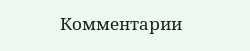Комментарии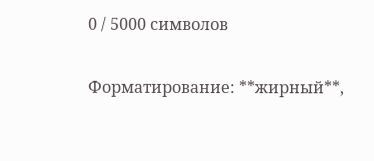0 / 5000 символов

Форматирование: **жирный**,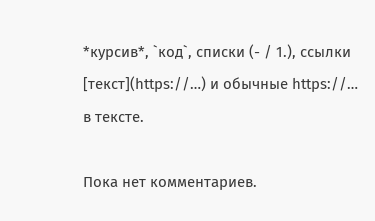*курсив*, `код`, списки (- / 1.), ссылки [текст](https://…) и обычные https://… в тексте.

Пока нет комментариев.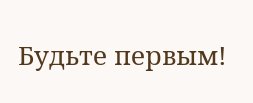Будьте первым!